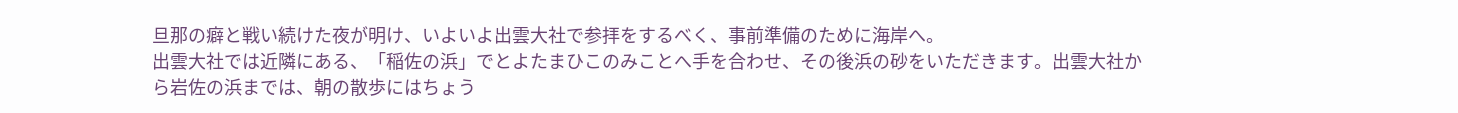旦那の癖と戦い続けた夜が明け、いよいよ出雲大社で参拝をするべく、事前準備のために海岸へ。
出雲大社では近隣にある、「稲佐の浜」でとよたまひこのみことへ手を合わせ、その後浜の砂をいただきます。出雲大社から岩佐の浜までは、朝の散歩にはちょう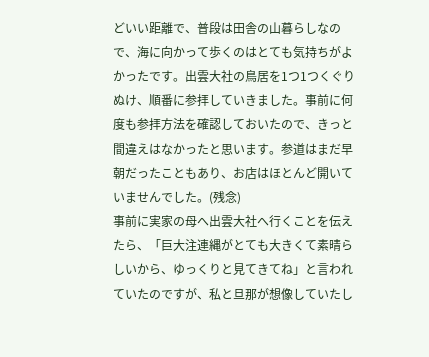どいい距離で、普段は田舎の山暮らしなので、海に向かって歩くのはとても気持ちがよかったです。出雲大社の鳥居を1つ1つくぐりぬけ、順番に参拝していきました。事前に何度も参拝方法を確認しておいたので、きっと間違えはなかったと思います。参道はまだ早朝だったこともあり、お店はほとんど開いていませんでした。(残念)
事前に実家の母へ出雲大社へ行くことを伝えたら、「巨大注連縄がとても大きくて素晴らしいから、ゆっくりと見てきてね」と言われていたのですが、私と旦那が想像していたし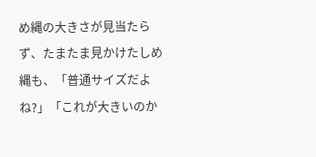め縄の大きさが見当たらず、たまたま見かけたしめ縄も、「普通サイズだよね?」「これが大きいのか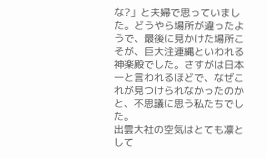な?」と夫婦で思っていました。どうやら場所が違ったようで、最後に見かけた場所こそが、巨大注連縄といわれる神楽殿でした。さすがは日本一と言われるほどで、なぜこれが見つけられなかったのかと、不思議に思う私たちでした。
出雲大社の空気はとても凛として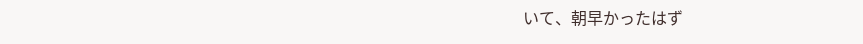いて、朝早かったはず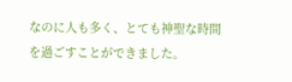なのに人も多く、とても神聖な時間を過ごすことができました。